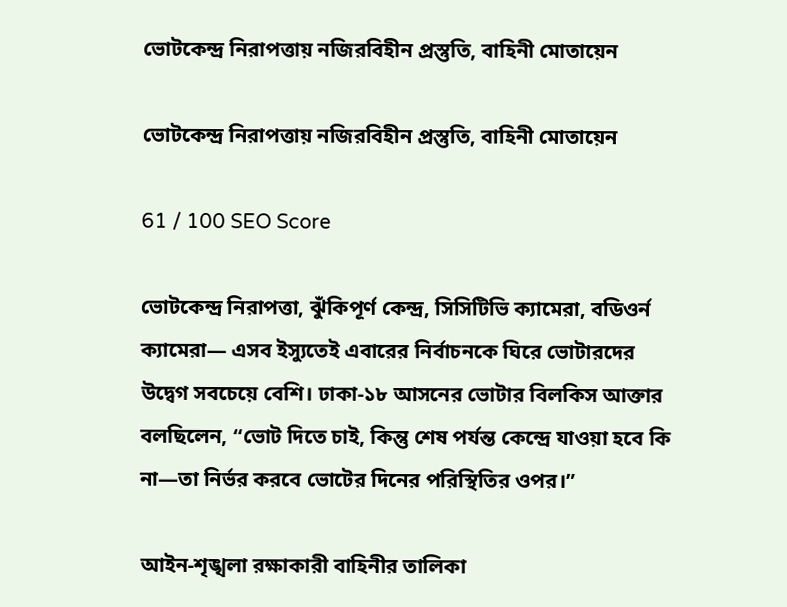ভোটকেন্দ্র নিরাপত্তায় নজিরবিহীন প্রস্তুতি, বাহিনী মোতায়েন

ভোটকেন্দ্র নিরাপত্তায় নজিরবিহীন প্রস্তুতি, বাহিনী মোতায়েন

61 / 100 SEO Score

ভোটকেন্দ্র নিরাপত্তা, ঝুঁকিপূর্ণ কেন্দ্র, সিসিটিভি ক্যামেরা, বডিওর্ন ক্যামেরা— এসব ইস্যুতেই এবারের নির্বাচনকে ঘিরে ভোটারদের উদ্বেগ সবচেয়ে বেশি। ঢাকা-১৮ আসনের ভোটার বিলকিস আক্তার বলছিলেন, “ভোট দিতে চাই, কিন্তু শেষ পর্যন্ত কেন্দ্রে যাওয়া হবে কি না—তা নির্ভর করবে ভোটের দিনের পরিস্থিতির ওপর।”

আইন-শৃঙ্খলা রক্ষাকারী বাহিনীর তালিকা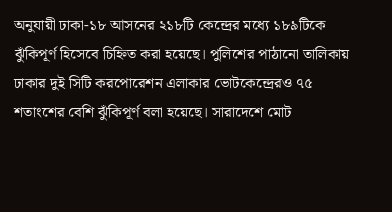অনুযায়ী ঢাকা-১৮ আসনের ২১৮টি কেন্দ্রের মধ্যে ১৮৯টিকে ঝুঁকিপূর্ণ হিসেবে চিহ্নিত করা হয়েছে। পুলিশের পাঠানো তালিকায় ঢাকার দুই সিটি করপোরেশন এলাকার ভোটকেন্দ্রেরও ৭৫ শতাংশের বেশি ঝুঁকিপূর্ণ বলা হয়েছে। সারাদেশে মোট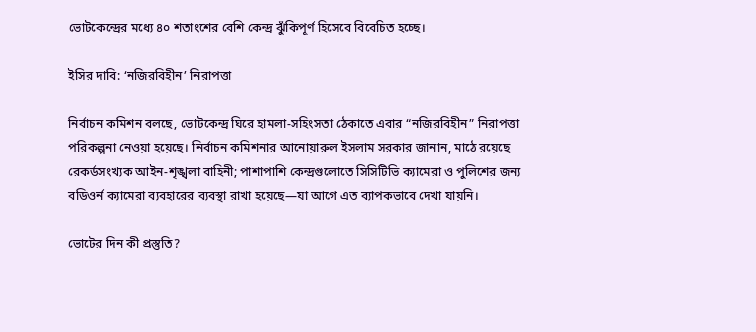ভোটকেন্দ্রের মধ্যে ৪০ শতাংশের বেশি কেন্দ্র ঝুঁকিপূর্ণ হিসেবে বিবেচিত হচ্ছে।

ইসির দাবি: ‘নজিরবিহীন’ নিরাপত্তা

নির্বাচন কমিশন বলছে, ভোটকেন্দ্র ঘিরে হামলা-সহিংসতা ঠেকাতে এবার “নজিরবিহীন” নিরাপত্তা পরিকল্পনা নেওয়া হয়েছে। নির্বাচন কমিশনার আনোয়ারুল ইসলাম সরকার জানান, মাঠে রয়েছে রেকর্ডসংখ্যক আইন-শৃঙ্খলা বাহিনী; পাশাপাশি কেন্দ্রগুলোতে সিসিটিভি ক্যামেরা ও পুলিশের জন্য বডিওর্ন ক্যামেরা ব্যবহারের ব্যবস্থা রাখা হয়েছে—যা আগে এত ব্যাপকভাবে দেখা যায়নি।

ভোটের দিন কী প্রস্তুতি?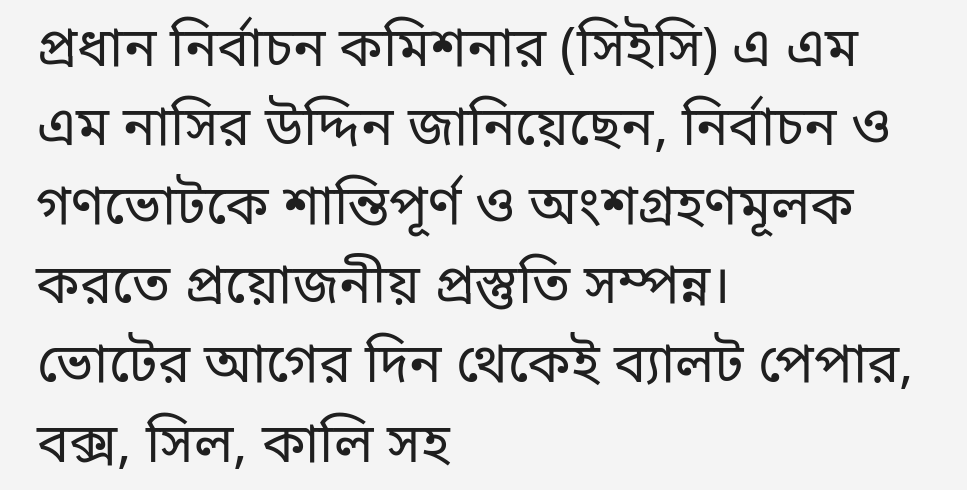প্রধান নির্বাচন কমিশনার (সিইসি) এ এম এম নাসির উদ্দিন জানিয়েছেন, নির্বাচন ও গণভোটকে শান্তিপূর্ণ ও অংশগ্রহণমূলক করতে প্রয়োজনীয় প্রস্তুতি সম্পন্ন।
ভোটের আগের দিন থেকেই ব্যালট পেপার, বক্স, সিল, কালি সহ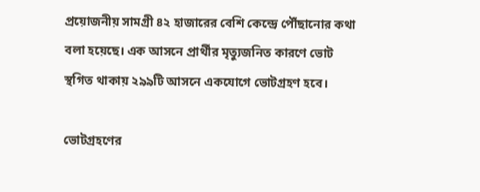প্রয়োজনীয় সামগ্রী ৪২ হাজারের বেশি কেন্দ্রে পৌঁছানোর কথা বলা হয়েছে। এক আসনে প্রার্থীর মৃত্যুজনিত কারণে ভোট স্থগিত থাকায় ২৯৯টি আসনে একযোগে ভোটগ্রহণ হবে।

ভোটগ্রহণের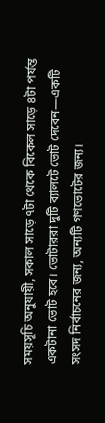সময়সূচি অনুযায়ী, সকাল সাড়ে ৭টা থেকে বিকেল সাড়ে ৪টা পর্যন্ত একটানা ভোট হবে। ভোটাররা দুটি ব্যালটে ভোট দেবেন—একটি সংসদ নির্বাচনের জন্য, অন্যটি গণভোটের জন্য।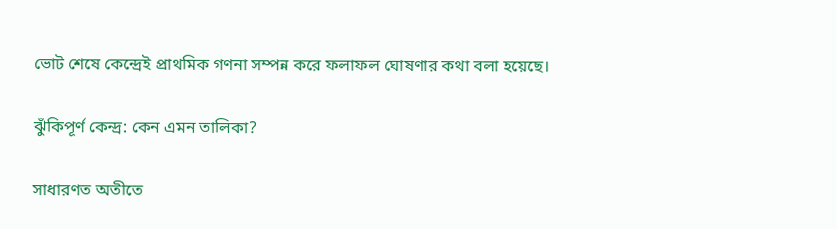ভোট শেষে কেন্দ্রেই প্রাথমিক গণনা সম্পন্ন করে ফলাফল ঘোষণার কথা বলা হয়েছে।

ঝুঁকিপূর্ণ কেন্দ্র: কেন এমন তালিকা?

সাধারণত অতীতে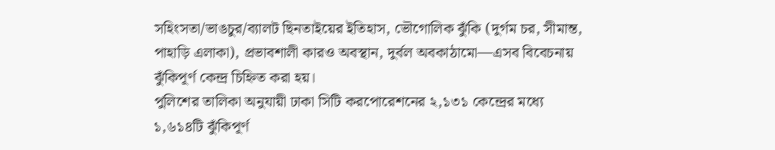সহিংসতা/ভাঙচুর/ব্যালট ছিনতাইয়ের ইতিহাস, ভৌগোলিক ঝুঁকি (দুর্গম চর, সীমান্ত, পাহাড়ি এলাকা), প্রভাবশালী কারও অবস্থান, দুর্বল অবকাঠামো—এসব বিবেচনায় ঝুঁকিপূর্ণ কেন্দ্র চিহ্নিত করা হয়।
পুলিশের তালিকা অনুযায়ী ঢাকা সিটি করপোরেশনের ২,১৩১ কেন্দ্রের মধ্যে ১,৬১৪টি ঝুঁকিপূর্ণ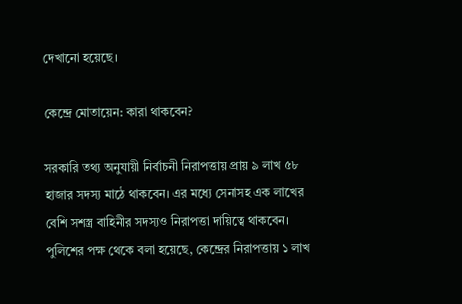দেখানো হয়েছে।

কেন্দ্রে মোতায়েন: কারা থাকবেন?

সরকারি তথ্য অনুযায়ী নির্বাচনী নিরাপত্তায় প্রায় ৯ লাখ ৫৮ হাজার সদস্য মাঠে থাকবেন। এর মধ্যে সেনাসহ এক লাখের বেশি সশস্ত্র বাহিনীর সদস্যও নিরাপত্তা দায়িত্বে থাকবেন। পুলিশের পক্ষ থেকে বলা হয়েছে, কেন্দ্রের নিরাপত্তায় ১ লাখ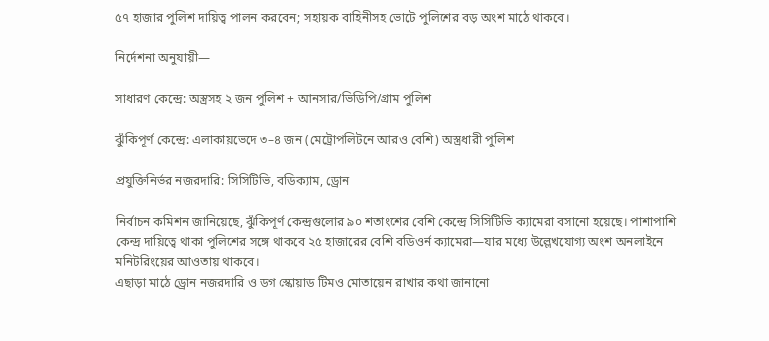৫৭ হাজার পুলিশ দায়িত্ব পালন করবেন; সহায়ক বাহিনীসহ ভোটে পুলিশের বড় অংশ মাঠে থাকবে।

নির্দেশনা অনুযায়ী—

সাধারণ কেন্দ্রে: অস্ত্রসহ ২ জন পুলিশ + আনসার/ভিডিপি/গ্রাম পুলিশ

ঝুঁকিপূর্ণ কেন্দ্রে: এলাকায়ভেদে ৩–৪ জন (মেট্রোপলিটনে আরও বেশি) অস্ত্রধারী পুলিশ

প্রযুক্তিনির্ভর নজরদারি: সিসিটিভি, বডিক্যাম, ড্রোন

নির্বাচন কমিশন জানিয়েছে, ঝুঁকিপূর্ণ কেন্দ্রগুলোর ৯০ শতাংশের বেশি কেন্দ্রে সিসিটিভি ক্যামেরা বসানো হয়েছে। পাশাপাশি কেন্দ্র দায়িত্বে থাকা পুলিশের সঙ্গে থাকবে ২৫ হাজারের বেশি বডিওর্ন ক্যামেরা—যার মধ্যে উল্লেখযোগ্য অংশ অনলাইনে মনিটরিংয়ের আওতায় থাকবে।
এছাড়া মাঠে ড্রোন নজরদারি ও ডগ স্কোয়াড টিমও মোতায়েন রাখার কথা জানানো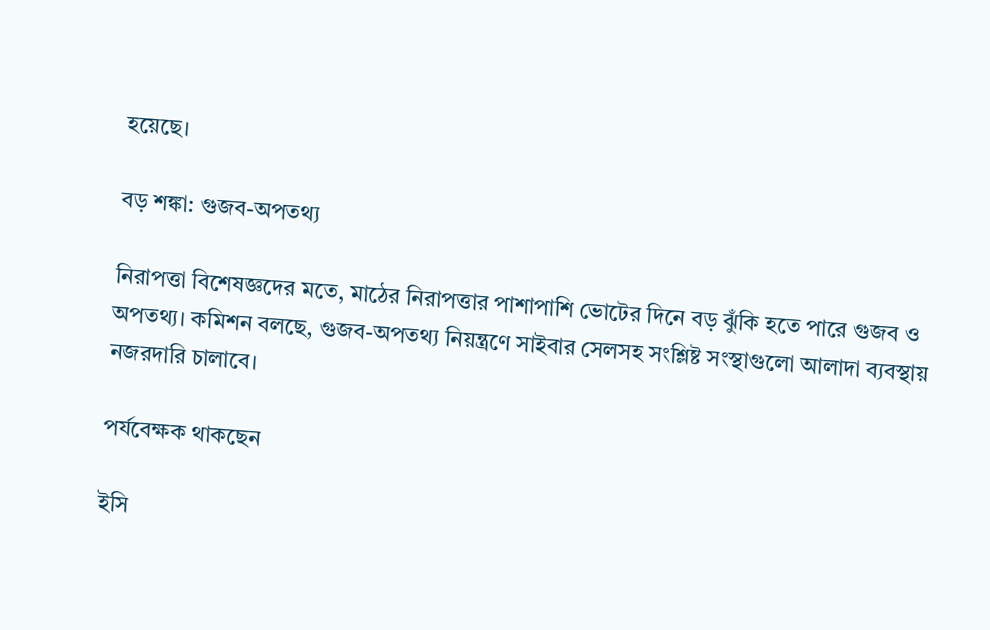হয়েছে।

বড় শঙ্কা: গুজব-অপতথ্য

নিরাপত্তা বিশেষজ্ঞদের মতে, মাঠের নিরাপত্তার পাশাপাশি ভোটের দিনে বড় ঝুঁকি হতে পারে গুজব ও অপতথ্য। কমিশন বলছে, গুজব-অপতথ্য নিয়ন্ত্রণে সাইবার সেলসহ সংশ্লিষ্ট সংস্থাগুলো আলাদা ব্যবস্থায় নজরদারি চালাবে।

পর্যবেক্ষক থাকছেন

ইসি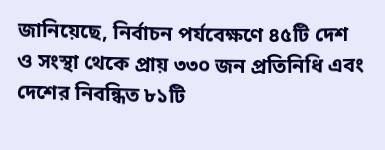জানিয়েছে, নির্বাচন পর্যবেক্ষণে ৪৫টি দেশ ও সংস্থা থেকে প্রায় ৩৩০ জন প্রতিনিধি এবং দেশের নিবন্ধিত ৮১টি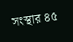সংস্থার ৪৫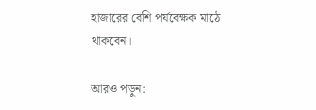হাজারের বেশি পর্যবেক্ষক মাঠে থাকবেন।

আরও পড়ুন: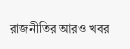রাজনীতির আরও খবর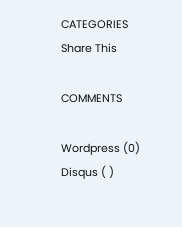CATEGORIES
Share This

COMMENTS

Wordpress (0)
Disqus ( )